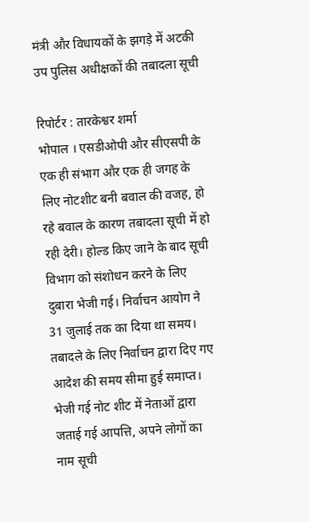मंत्री और विधायकों के झगड़े में अटकी उप पुलिस अधीक्षकों की तबादला सूची

रिपोर्टर : तारकेश्वर शर्मा
भोपाल । एसडीओपी और सीएसपी के एक ही संभाग और एक ही जगह के लिए नोटशीट बनी बवाल की वजह, हो रहे बवाल के कारण तबादला सूची में हो रही देरी। होल्ड किए जाने के बाद सूची विभाग को संशोधन करने के लिए दुबारा भेजी गई। निर्वाचन आयोग ने 31 जुलाई तक का दिया था समय। तबादले के लिए निर्वाचन द्वारा दिए गए आदेश की समय सीमा हुई समाप्त। भेजी गई नोट शीट में नेताओं द्वारा जताई गई आपत्ति, अपने लोगों का नाम सूची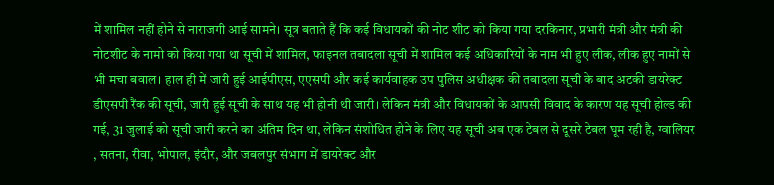में शामिल नहीं होने से नाराजगी आई सामने। सूत्र बताते हैं कि कई विधायकों की नोट शीट को किया गया दरकिनार, प्रभारी मंत्री और मंत्री की नोटशीट के नामो को किया गया था सूची में शामिल, फाइनल तबादला सूची में शामिल कई अधिकारियों के नाम भी हुए लीक, लीक हुए नामों से भी मचा बवाल। हाल ही में जारी हुई आईपीएस, एएसपी और कई कार्यवाहक उप पुलिस अधीक्षक की तबादला सूची के बाद अटकी डायरेक्ट डीएसपी रैंक की सूची, जारी हुई सूची के साथ यह भी होनी थी जारी। लेकिन मंत्री और विधायकों के आपसी विवाद के कारण यह सूची होल्ड की गई, 31 जुलाई को सूची जारी करने का अंतिम दिन था, लेकिन संशोधित होने के लिए यह सूची अब एक टेबल से दूसरे टेबल घूम रही है, ग्वालियर , सतना, रीवा, भोपाल, इंदौर, और जबलपुर संभाग में डायरेक्ट और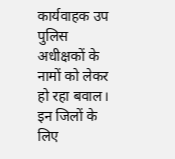कार्यवाहक उप पुलिस अधीक्षकों के नामों को लेकर हो रहा बवाल। इन जिलों के लिए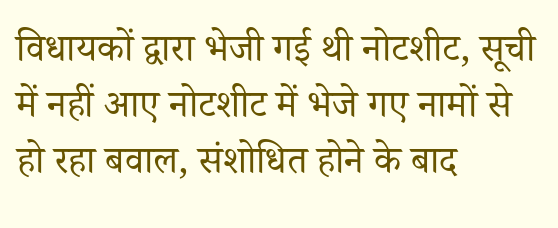विधायकों द्वारा भेजी गई थी नोटशीट, सूची में नहीं आए नोटशीट में भेजे गए नामों से हो रहा बवाल, संशोधित होने के बाद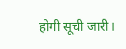होगी सूची जारी।